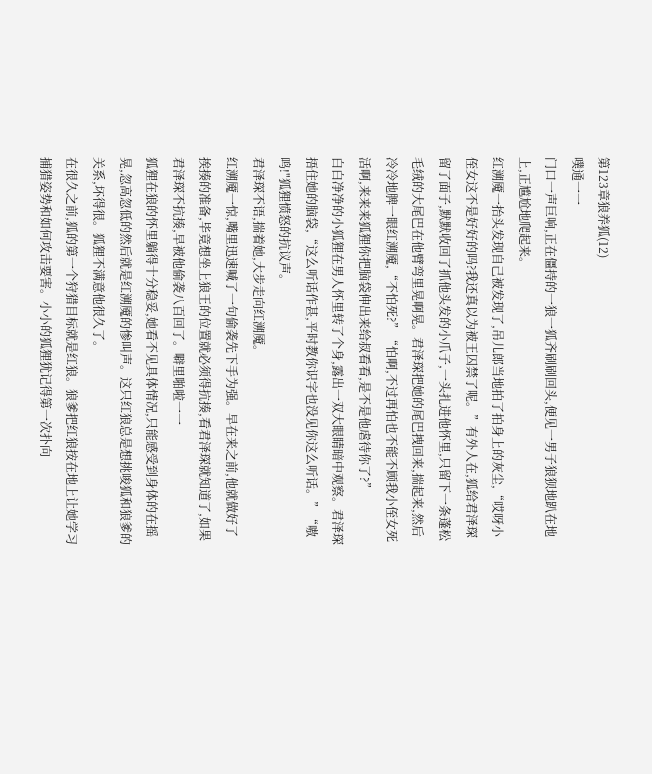第123章狼养狐(12)
噗通一一
门口一声巨响,正在僵持的一狼一狐齐刷刷回头,便见一男子狼狈地趴在地上,正尴尬地爬起来。
红溯魇一抬头发现自己被发现了,吊儿郎当地拍了拍身上的灰尘,“哎呀小侄女这不是好好的吗?我还真以为被王囚禁了呢。”有外人在,狐给君泽琛留了面子,默默收回了抓他头发的小爪子,一头扎进他怀里,只留下一条蓬松毛绒的大尾巴在他臂弯里晃啊晃。君泽琛把她的尾巴拽回来,揣起来,然后冷冷地脾一眼红溯魇,“不怕死?”“怕啊,不过再怕也不能不顾我小侄女死活啊,来来来狐狸你把脑袋伸出来给叔看看,是不是他虐待你了?”
白白净净的小狐狸在男人怀里转了个身,露出一双大眼睛暗中观察。君泽琛捂住她的脑袋,“这么听话作甚,平时教你识字也没见你这么听话。”“嗷鸣!"狐狸愤怒的抗议声。
君泽琛不语,揣着她,大步走向红溯魇。
红溯魇一惊,嘴里迅速喊了一句偷袭先下手为强。早在来之前,他就做好了挨揍的准备,毕竟想坐上狼王的位置就必须得抗揍,看君泽琛就知道了,如果君泽琛不抗揍,早被他偷袭八百回了。噼里啪啦一一
狐狸在狼的怀里躺得十分稳妥,她看不见具体情况,只能感受到身体的在摇晃,忽高忽低的然后就是红溯魇的惨叫声。这只红狼总是想挑唆狐和狼爹的关系,坏得很。狐狸不满意他很久了。
在很久之前,狐的第一个狩猎目标就是红狼。狼爹把红狼按在地上让她学习捕猎姿势和如何攻击要害。小小的狐狸犹记得第一次扑向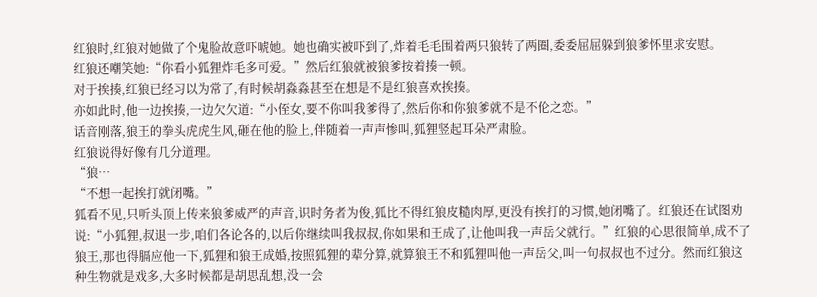红狼时,红狼对她做了个鬼脸故意吓唬她。她也确实被吓到了,炸着毛毛围着两只狼转了两圈,委委屈屈躲到狼爹怀里求安慰。
红狼还嘲笑她:“你看小狐狸炸毛多可爱。”然后红狼就被狼爹按着揍一顿。
对于挨揍,红狼已经习以为常了,有时候胡淼淼甚至在想是不是红狼喜欢挨揍。
亦如此时,他一边挨揍,一边欠欠道:“小侄女,要不你叫我爹得了,然后你和你狼爹就不是不伦之恋。”
话音刚落,狼王的拳头虎虎生风,砸在他的脸上,伴随着一声声惨叫,狐狸竖起耳朵严肃脸。
红狼说得好像有几分道理。
“狼…
“不想一起挨打就闭嘴。”
狐看不见,只听头顶上传来狼爹威严的声音,识时务者为俊,狐比不得红狼皮糙肉厚,更没有挨打的习惯,她闭嘴了。红狼还在试图劝说:“小狐狸,叔退一步,咱们各论各的,以后你继续叫我叔叔,你如果和王成了,让他叫我一声岳父就行。”红狼的心思很简单,成不了狼王,那也得膈应他一下,狐狸和狼王成婚,按照狐狸的辈分算,就算狼王不和狐狸叫他一声岳父,叫一句叔叔也不过分。然而红狼这种生物就是戏多,大多时候都是胡思乱想,没一会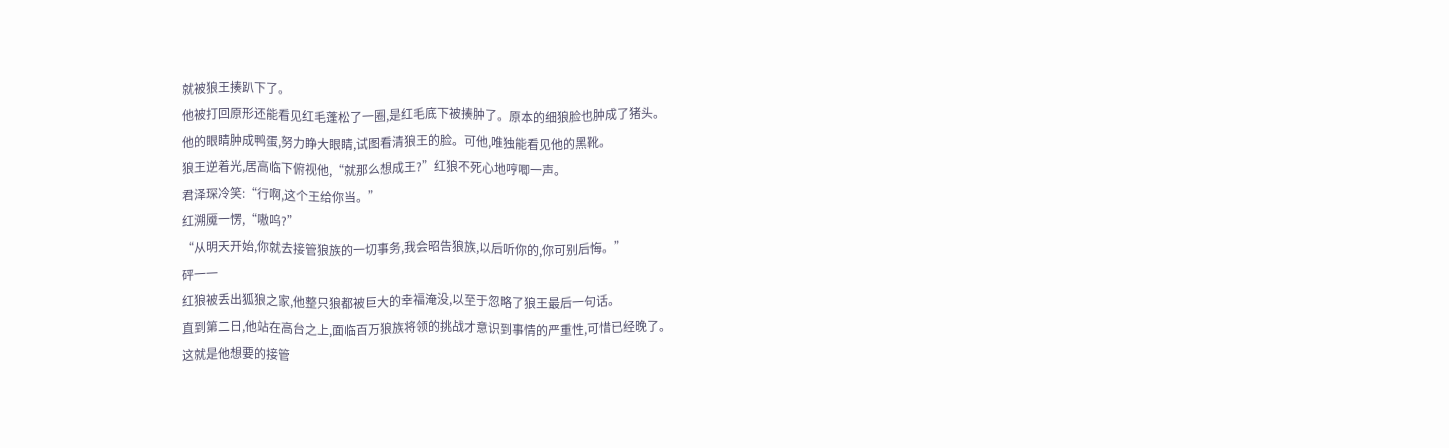就被狼王揍趴下了。
他被打回原形还能看见红毛蓬松了一圈,是红毛底下被揍肿了。原本的细狼脸也肿成了猪头。
他的眼睛肿成鸭蛋,努力睁大眼睛,试图看清狼王的脸。可他,唯独能看见他的黑靴。
狼王逆着光,居高临下俯视他,“就那么想成王?”红狼不死心地哼唧一声。
君泽琛冷笑:“行啊,这个王给你当。”
红溯魇一愣,“嗷呜?”
“从明天开始,你就去接管狼族的一切事务,我会昭告狼族,以后听你的,你可别后悔。”
砰一一
红狼被丢出狐狼之家,他整只狼都被巨大的幸福淹没,以至于忽略了狼王最后一句话。
直到第二日,他站在高台之上,面临百万狼族将领的挑战才意识到事情的严重性,可惜已经晚了。
这就是他想要的接管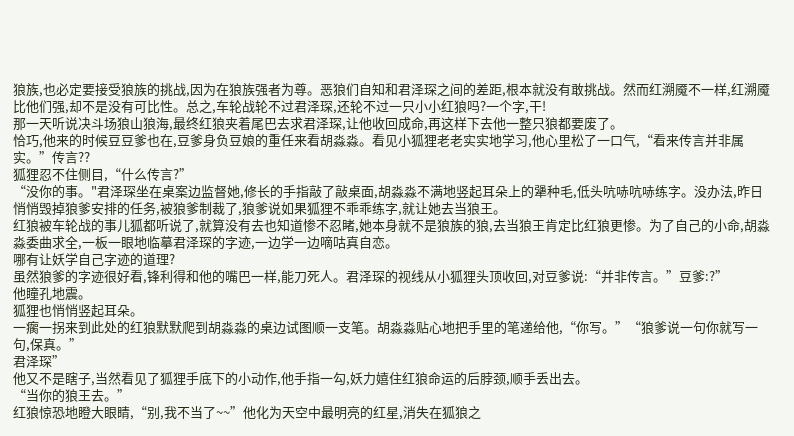狼族,也必定要接受狼族的挑战,因为在狼族强者为尊。恶狼们自知和君泽琛之间的差距,根本就没有敢挑战。然而红溯魇不一样,红溯魇比他们强,却不是没有可比性。总之,车轮战轮不过君泽琛,还轮不过一只小小红狼吗?一个字,干!
那一天听说决斗场狼山狼海,最终红狼夹着尾巴去求君泽琛,让他收回成命,再这样下去他一整只狼都要废了。
恰巧,他来的时候豆豆爹也在,豆爹身负豆娘的重任来看胡淼淼。看见小狐狸老老实实地学习,他心里松了一口气,“看来传言并非属实。”传言??
狐狸忍不住侧目,“什么传言?”
“没你的事。"君泽琛坐在桌案边监督她,修长的手指敲了敲桌面,胡淼淼不满地竖起耳朵上的犟种毛,低头吭哧吭哧练字。没办法,昨日悄悄毁掉狼爹安排的任务,被狼爹制裁了,狼爹说如果狐狸不乖乖练字,就让她去当狼王。
红狼被车轮战的事儿狐都听说了,就算没有去也知道惨不忍睹,她本身就不是狼族的狼,去当狼王肯定比红狼更惨。为了自己的小命,胡淼淼委曲求全,一板一眼地临摹君泽琛的字迹,一边学一边嘀咕真自恋。
哪有让妖学自己字迹的道理?
虽然狼爹的字迹很好看,锋利得和他的嘴巴一样,能刀死人。君泽琛的视线从小狐狸头顶收回,对豆爹说:“并非传言。”豆爹:?”
他瞳孔地震。
狐狸也悄悄竖起耳朵。
一瘸一拐来到此处的红狼默默爬到胡淼淼的桌边试图顺一支笔。胡淼淼贴心地把手里的笔递给他,“你写。”“狼爹说一句你就写一句,保真。”
君泽琛”
他又不是瞎子,当然看见了狐狸手底下的小动作,他手指一勾,妖力嬉住红狼命运的后脖颈,顺手丢出去。
“当你的狼王去。”
红狼惊恐地瞪大眼睛,“别,我不当了~~”他化为天空中最明亮的红星,消失在狐狼之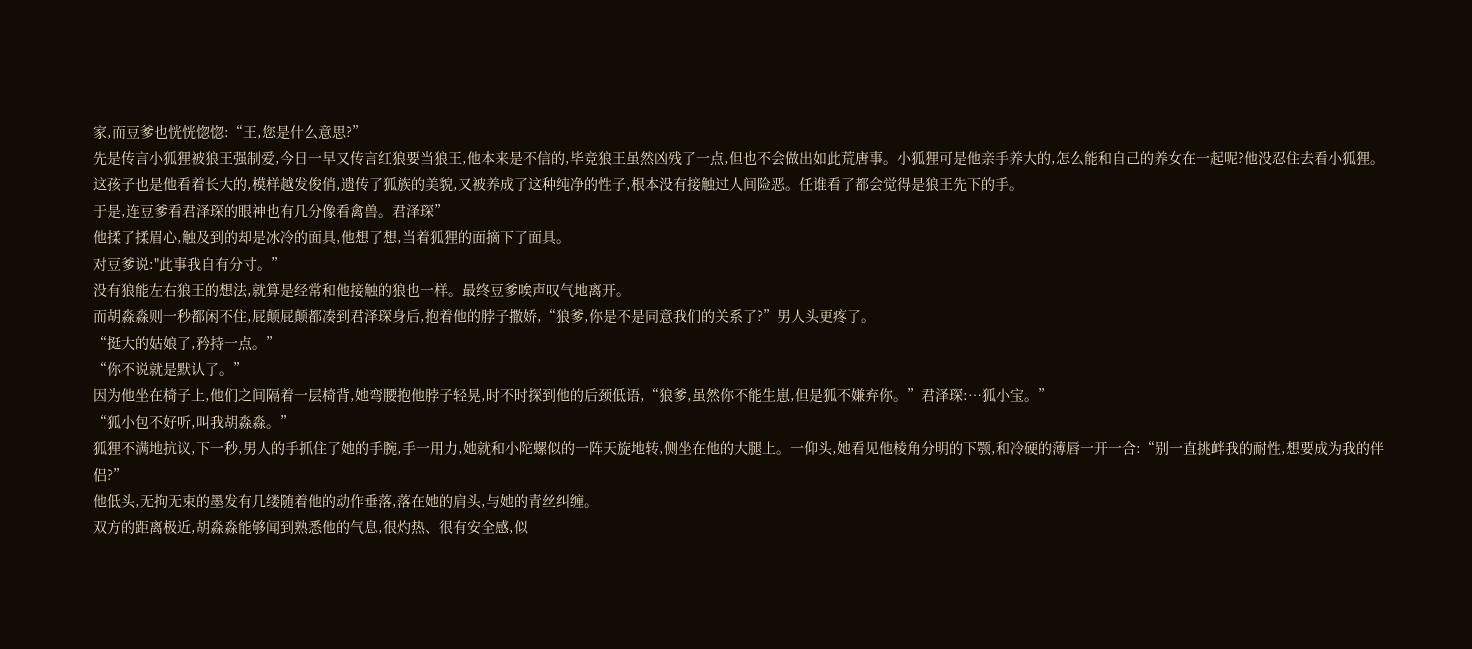家,而豆爹也恍恍惚惚:“王,您是什么意思?”
先是传言小狐狸被狼王强制爱,今日一早又传言红狼要当狼王,他本来是不信的,毕竞狼王虽然凶残了一点,但也不会做出如此荒唐事。小狐狸可是他亲手养大的,怎么能和自己的养女在一起呢?他没忍住去看小狐狸。
这孩子也是他看着长大的,模样越发俊俏,遗传了狐族的美貌,又被养成了这种纯净的性子,根本没有接触过人间险恶。任谁看了都会觉得是狼王先下的手。
于是,连豆爹看君泽琛的眼神也有几分像看禽兽。君泽琛”
他揉了揉眉心,触及到的却是冰冷的面具,他想了想,当着狐狸的面摘下了面具。
对豆爹说:"此事我自有分寸。”
没有狼能左右狼王的想法,就算是经常和他接触的狼也一样。最终豆爹唉声叹气地离开。
而胡淼淼则一秒都闲不住,屁颠屁颠都凑到君泽琛身后,抱着他的脖子撒娇,“狼爹,你是不是同意我们的关系了?”男人头更疼了。
“挺大的姑娘了,矜持一点。”
“你不说就是默认了。”
因为他坐在椅子上,他们之间隔着一层椅背,她弯腰抱他脖子轻晃,时不时探到他的后颈低语,“狼爹,虽然你不能生崽,但是狐不嫌弃你。”君泽琛:…狐小宝。”
“狐小包不好听,叫我胡淼淼。”
狐狸不满地抗议,下一秒,男人的手抓住了她的手腕,手一用力,她就和小陀螺似的一阵天旋地转,侧坐在他的大腿上。一仰头,她看见他棱角分明的下颚,和冷硬的薄唇一开一合:“别一直挑衅我的耐性,想要成为我的伴侣?”
他低头,无拘无束的墨发有几缕随着他的动作垂落,落在她的肩头,与她的青丝纠缠。
双方的距离极近,胡淼淼能够闻到熟悉他的气息,很灼热、很有安全感,似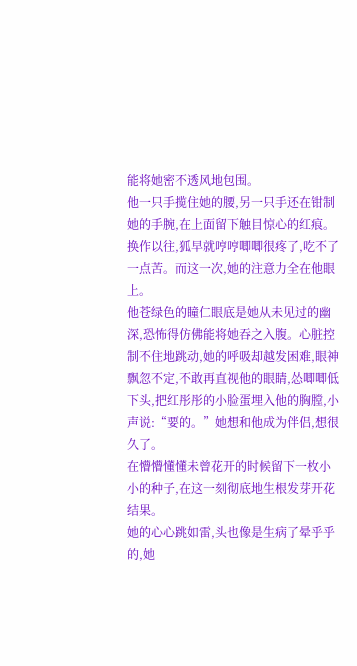能将她密不透风地包围。
他一只手揽住她的腰,另一只手还在钳制她的手腕,在上面留下触目惊心的红痕。
换作以往,狐早就哼哼唧唧很疼了,吃不了一点苦。而这一次,她的注意力全在他眼上。
他苍绿色的瞳仁眼底是她从未见过的幽深,恐怖得仿佛能将她吞之入腹。心脏控制不住地跳动,她的呼吸却越发困难,眼神飘忽不定,不敢再直视他的眼睛,怂唧唧低下头,把红彤彤的小脸蛋埋入他的胸膛,小声说:“要的。”她想和他成为伴侣,想很久了。
在懵懵懂懂未曾花开的时候留下一枚小小的种子,在这一刻彻底地生根发芽开花结果。
她的心心跳如雷,头也像是生病了晕乎乎的,她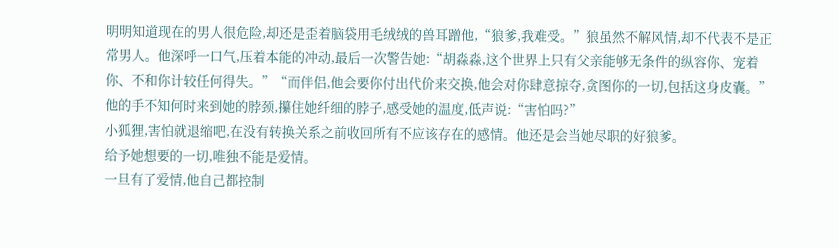明明知道现在的男人很危险,却还是歪着脑袋用毛绒绒的兽耳蹭他,“狼爹,我难受。”狼虽然不解风情,却不代表不是正常男人。他深呼一口气,压着本能的冲动,最后一次警告她:“胡淼淼,这个世界上只有父亲能够无条件的纵容你、宠着你、不和你计较任何得失。”“而伴侣,他会要你付出代价来交换,他会对你肆意掠夺,贪图你的一切,包括这身皮囊。”
他的手不知何时来到她的脖颈,攥住她纤细的脖子,感受她的温度,低声说:“害怕吗?”
小狐狸,害怕就退缩吧,在没有转换关系之前收回所有不应该存在的感情。他还是会当她尽职的好狼爹。
给予她想要的一切,唯独不能是爱情。
一旦有了爱情,他自己都控制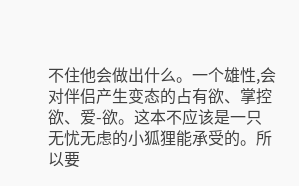不住他会做出什么。一个雄性,会对伴侣产生变态的占有欲、掌控欲、爱-欲。这本不应该是一只无忧无虑的小狐狸能承受的。所以要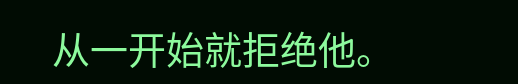从一开始就拒绝他。